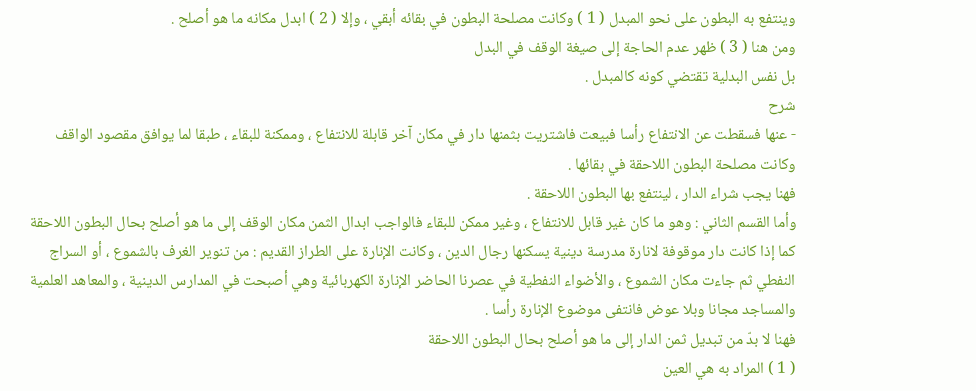وينتفع به البطون على نحو المبدل ( 1 ) وكانت مصلحة البطون في بقائه أبقي ، وإلا ( 2 ) ابدل مكانه ما هو أصلح .
ومن هنا ( 3 ) ظهر عدم الحاجة إلى صيغة الوقف في البدل
بل نفس البدلية تقتضي كونه كالمبدل .
شرح
- عنها فسقطت عن الانتفاع رأسا فبيعت فاشتريت بثمنها دار في مكان آخر قابلة للانتفاع ، وممكنة للبقاء ، طبقا لما يوافق مقصود الواقف وكانت مصلحة البطون اللاحقة في بقائها .
فهنا يجب شراء الدار ، لينتفع بها البطون اللاحقة .
وأما القسم الثاني : وهو ما كان غير قابل للانتفاع ، وغير ممكن للبقاء فالواجب ابدال الثمن مكان الوقف إلى ما هو أصلح بحال البطون اللاحقة كما إذا كانت دار موقوفة لانارة مدرسة دينية يسكنها رجال الدين ، وكانت الإنارة على الطراز القديم : من تنوير الغرف بالشموع ، أو السراج النفطي ثم جاءت مكان الشموع ، والأضواء النفطية في عصرنا الحاضر الإنارة الكهربائية وهي أصبحت في المدارس الدينية ، والمعاهد العلمية والمساجد مجانا وبلا عوض فانتفى موضوع الإنارة رأسا .
فهنا لا بدّ من تبديل ثمن الدار إلى ما هو أصلح بحال البطون اللاحقة
( 1 ) المراد به هي العين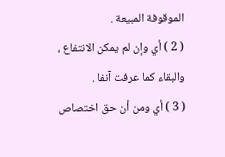الموقوفة المبيعة .
( 2 ) أي وإن لم يمكن الانتفاع ، والبقاء كما عرفت آنفا .
( 3 ) أي ومن أن حق اختصاص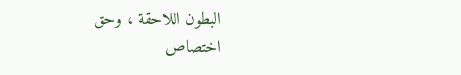البطون اللاحقة ، وحق اختصاص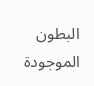البطون الموجودة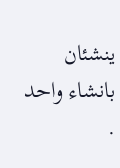ينشئان بانشاء واحد .